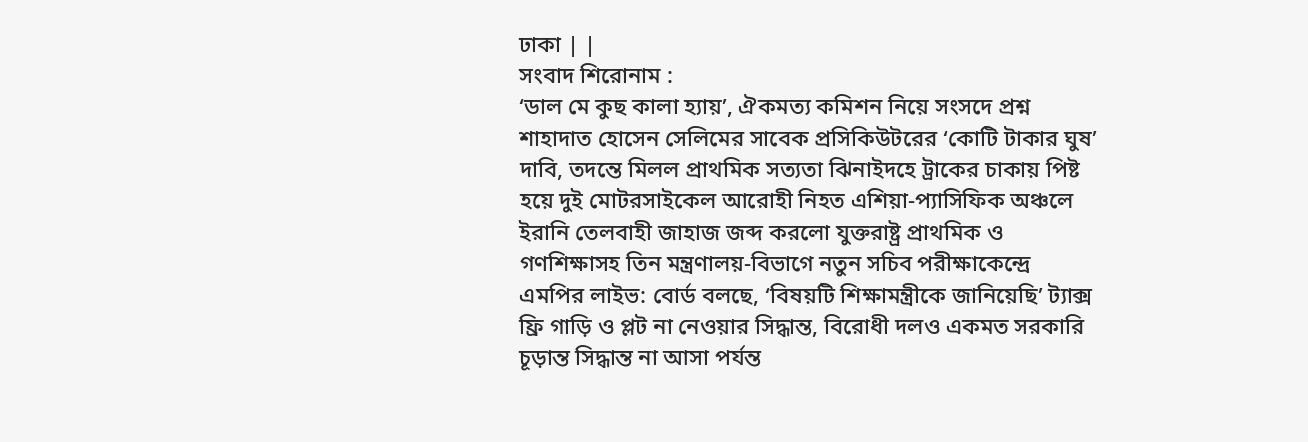ঢাকা | |
সংবাদ শিরোনাম :
‘ডাল মে কুছ কালা হ্যায়’, ঐকমত্য কমিশন নিয়ে সংসদে প্রশ্ন শাহাদাত হোসেন সেলিমের সাবেক প্রসিকিউটরের ‘কোটি টাকার ঘুষ’ দাবি, তদন্তে মিলল প্রাথমিক সত্যতা ঝিনাইদহে ট্রাকের চাকায় পিষ্ট হয়ে দুই মোটরসাইকেল আরোহী নিহত এশিয়া-প্যাসিফিক অঞ্চলে ইরানি তেলবাহী জাহাজ জব্দ করলো যুক্তরাষ্ট্র প্রাথমিক ও গণশিক্ষাসহ তিন মন্ত্রণালয়-বিভাগে নতুন সচিব পরীক্ষাকেন্দ্রে এমপির লাইভ: বোর্ড বলছে, ‘বিষয়টি শিক্ষামন্ত্রীকে জানিয়েছি’ ট্যাক্স ফ্রি গাড়ি ও প্লট না নেওয়ার সিদ্ধান্ত, বিরোধী দলও একমত সরকারি চূড়ান্ত সিদ্ধান্ত না আসা পর্যন্ত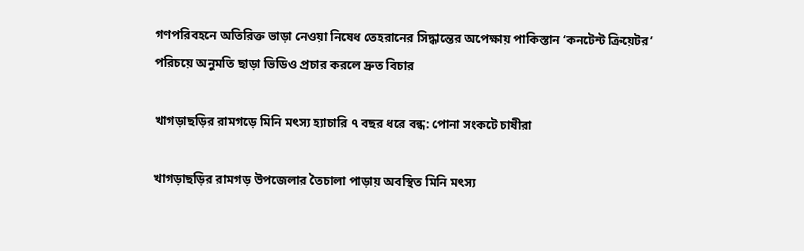গণপরিবহনে অতিরিক্ত ভাড়া নেওয়া নিষেধ তেহরানের সিদ্ধান্তের অপেক্ষায় পাকিস্তান ‘কনটেন্ট ক্রিয়েটর’ পরিচয়ে অনুমতি ছাড়া ভিডিও প্রচার করলে দ্রুত বিচার

খাগড়াছড়ির রামগড়ে মিনি মৎস্য হ্যাচারি ৭ বছর ধরে বন্ধ: পোনা সংকটে চাষীরা

খাগড়াছড়ির রামগড় উপজেলার তৈচালা পাড়ায় অবস্থিত মিনি মৎস্য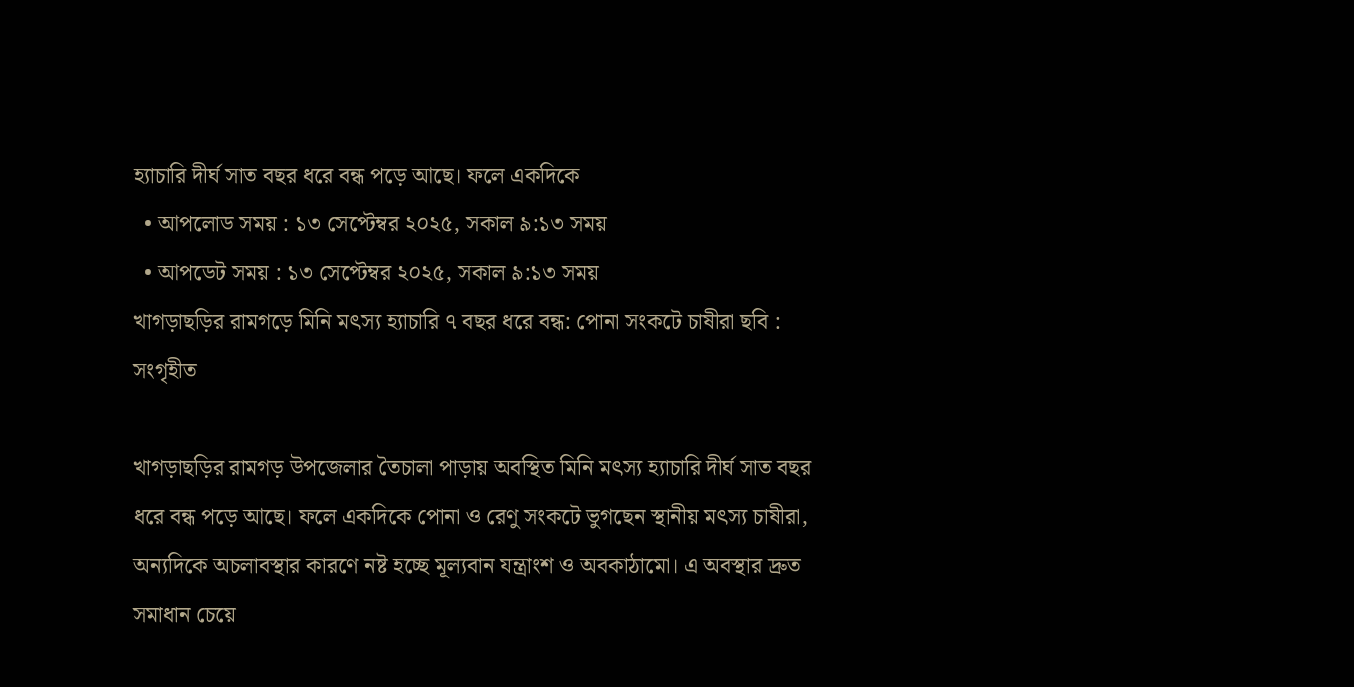হ্যাচারি দীর্ঘ সাত বছর ধরে বন্ধ পড়ে আছে। ফলে একদিকে
  • আপলোড সময় : ১৩ সেপ্টেম্বর ২০২৫, সকাল ৯:১৩ সময়
  • আপডেট সময় : ১৩ সেপ্টেম্বর ২০২৫, সকাল ৯:১৩ সময়
খাগড়াছড়ির রামগড়ে মিনি মৎস্য হ্যাচারি ৭ বছর ধরে বন্ধ: পোনা সংকটে চাষীরা ছবি : সংগৃহীত

খাগড়াছড়ির রামগড় উপজেলার তৈচালা পাড়ায় অবস্থিত মিনি মৎস্য হ্যাচারি দীর্ঘ সাত বছর ধরে বন্ধ পড়ে আছে। ফলে একদিকে পোনা ও রেণু সংকটে ভুগছেন স্থানীয় মৎস্য চাষীরা, অন্যদিকে অচলাবস্থার কারণে নষ্ট হচ্ছে মূল্যবান যন্ত্রাংশ ও অবকাঠামো। এ অবস্থার দ্রুত সমাধান চেয়ে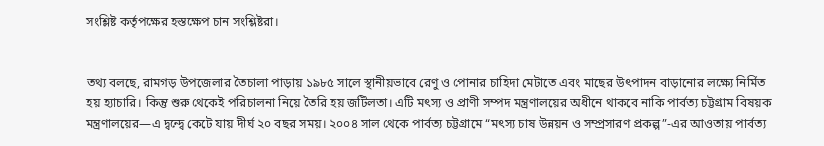সংশ্লিষ্ট কর্তৃপক্ষের হস্তক্ষেপ চান সংশ্লিষ্টরা।


তথ্য বলছে, রামগড় উপজেলার তৈচালা পাড়ায় ১৯৮৫ সালে স্থানীয়ভাবে রেণু ও পোনার চাহিদা মেটাতে এবং মাছের উৎপাদন বাড়ানোর লক্ষ্যে নির্মিত হয় হ্যাচারি। কিন্তু শুরু থেকেই পরিচালনা নিয়ে তৈরি হয় জটিলতা। এটি মৎস্য ও প্রাণী সম্পদ মন্ত্রণালয়ের অধীনে থাকবে নাকি পার্বত্য চট্টগ্রাম বিষয়ক মন্ত্রণালয়ের—এ দ্বন্দ্বে কেটে যায় দীর্ঘ ২০ বছর সময়। ২০০৪ সাল থেকে পার্বত্য চট্টগ্রামে “মৎস্য চাষ উন্নয়ন ও সম্প্রসারণ প্রকল্প”-এর আওতায় পার্বত্য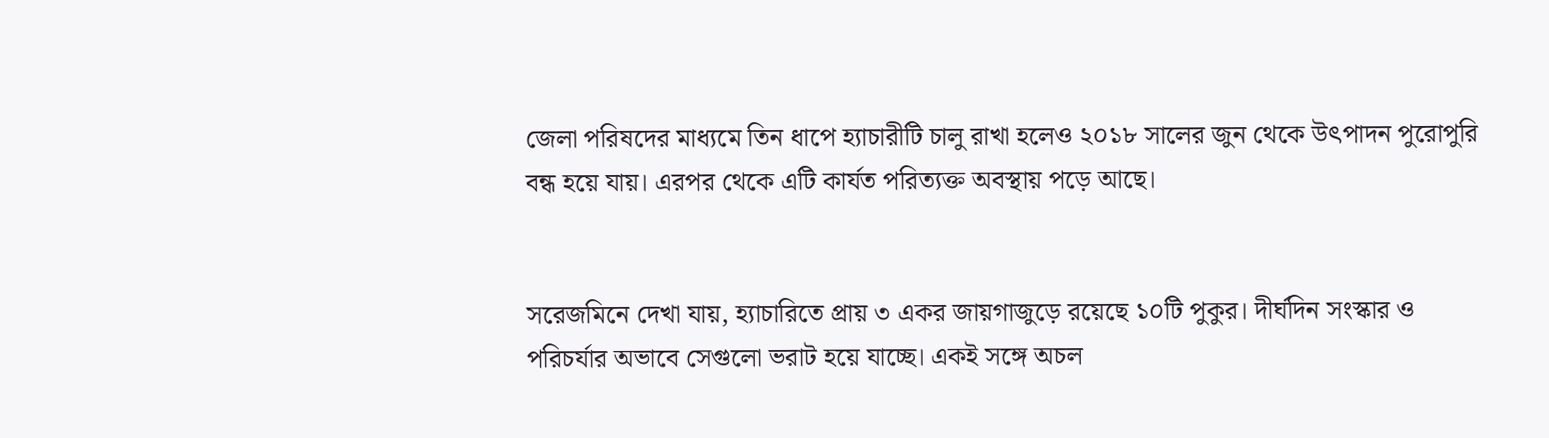জেলা পরিষদের মাধ্যমে তিন ধাপে হ্যাচারীটি চালু রাখা হলেও ২০১৮ সালের জুন থেকে উৎপাদন পুরোপুরি বন্ধ হয়ে যায়। এরপর থেকে এটি কার্যত পরিত্যক্ত অবস্থায় পড়ে আছে।


সরেজমিনে দেখা যায়, হ্যাচারিতে প্রায় ৩ একর জায়গাজুড়ে রয়েছে ১০টি পুকুর। দীর্ঘদিন সংস্কার ও পরিচর্যার অভাবে সেগুলো ভরাট হয়ে যাচ্ছে। একই সঙ্গে অচল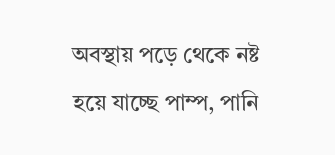অবস্থায় পড়ে থেকে নষ্ট হয়ে যাচ্ছে পাম্প, পানি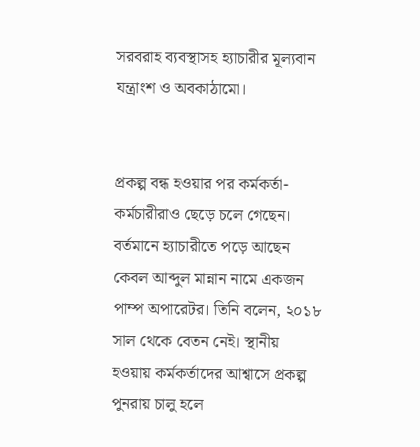সরবরাহ ব্যবস্থাসহ হ্যাচারীর মূল্যবান যন্ত্রাংশ ও অবকাঠামো।


প্রকল্প বন্ধ হওয়ার পর কর্মকর্তা-কর্মচারীরাও ছেড়ে চলে গেছেন। বর্তমানে হ্যাচারীতে পড়ে আছেন কেবল আব্দুল মান্নান নামে একজন পাম্প অপারেটর। তিনি বলেন, ২০১৮ সাল থেকে বেতন নেই। স্থানীয় হওয়ায় কর্মকর্তাদের আশ্বাসে প্রকল্প পুনরায় চালু হলে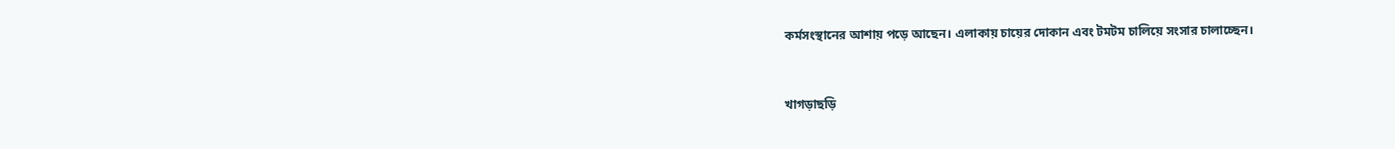কর্মসংস্থানের আশায় পড়ে আছেন। এলাকায় চায়ের দোকান এবং টমটম চালিয়ে সংসার চালাচ্ছেন।


খাগড়াছড়ি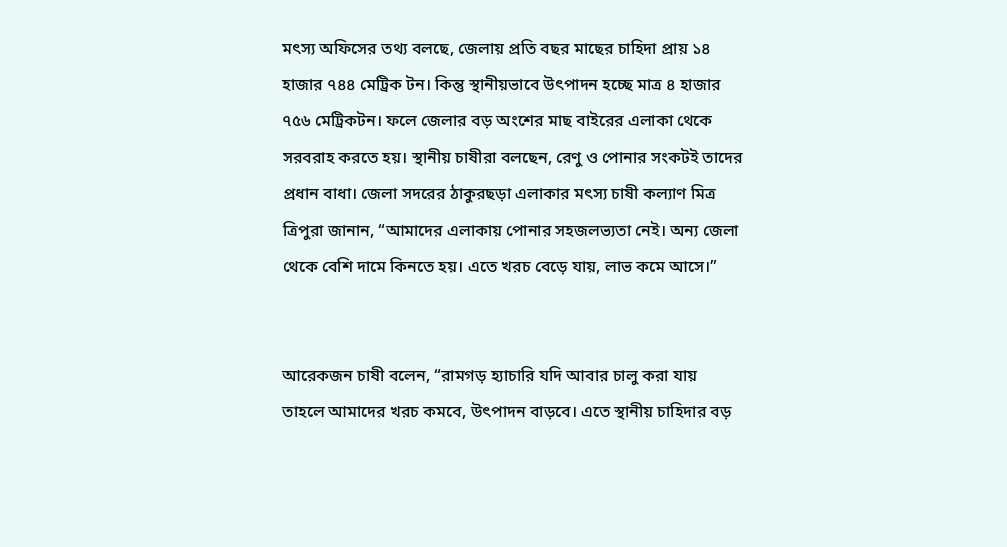মৎস্য অফিসের তথ্য বলছে, জেলায় প্রতি বছর মাছের চাহিদা প্রায় ১৪ হাজার ৭৪৪ মেট্রিক টন। কিন্তু স্থানীয়ভাবে উৎপাদন হচ্ছে মাত্র ৪ হাজার ৭৫৬ মেট্রিকটন। ফলে জেলার বড় অংশের মাছ বাইরের এলাকা থেকে সরবরাহ করতে হয়। স্থানীয় চাষীরা বলছেন, রেণু ও পোনার সংকটই তাদের প্রধান বাধা। জেলা সদরের ঠাকুরছড়া এলাকার মৎস্য চাষী কল্যাণ মিত্র ত্রিপুরা জানান, “আমাদের এলাকায় পোনার সহজলভ্যতা নেই। অন্য জেলা থেকে বেশি দামে কিনতে হয়। এতে খরচ বেড়ে যায়, লাভ কমে আসে।”


আরেকজন চাষী বলেন, “রামগড় হ্যাচারি যদি আবার চালু করা যায় তাহলে আমাদের খরচ কমবে, উৎপাদন বাড়বে। এতে স্থানীয় চাহিদার বড়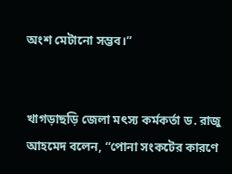অংশ মেটানো সম্ভব।”


খাগড়াছড়ি জেলা মৎস্য কর্মকর্তা ড. রাজু আহমেদ বলেন, “পোনা সংকটের কারণে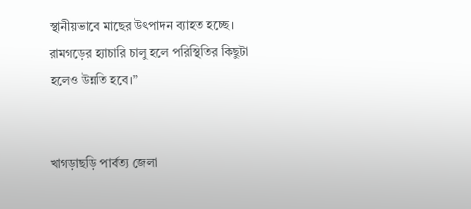স্থানীয়ভাবে মাছের উৎপাদন ব্যাহত হচ্ছে। রামগড়ের হ্যাচারি চালু হলে পরিস্থিতির কিছুটা হলেও উন্নতি হবে।”


খাগড়াছড়ি পার্বত্য জেলা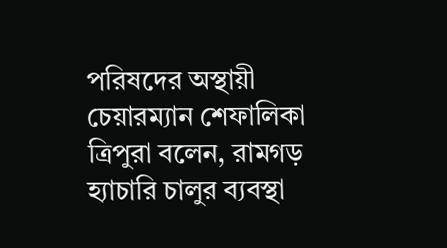পরিষদের অস্থায়ী চেয়ারম্যান শেফালিকা ত্রিপুরা বলেন, রামগড় হ্যাচারি চালুর ব্যবস্থা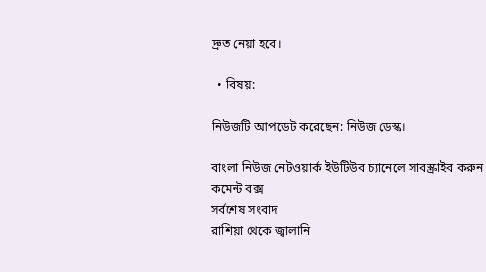দ্রুত নেয়া হবে।

  • বিষয়:

নিউজটি আপডেট করেছেন: নিউজ ডেস্ক।

বাংলা নিউজ নেটওয়ার্ক ইউটিউব চ্যানেলে সাবস্ক্রাইব করুন
কমেন্ট বক্স
সর্বশেষ সংবাদ
রাশিয়া থেকে জ্বালানি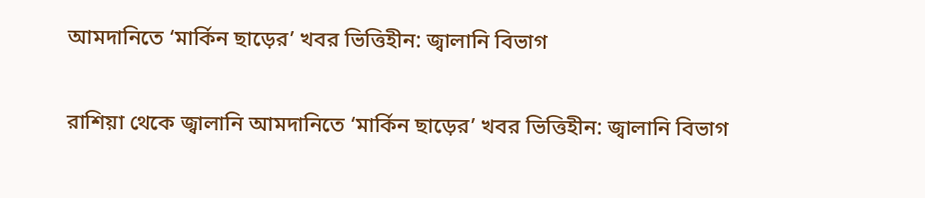আমদানিতে ‘মার্কিন ছাড়ের’ খবর ভিত্তিহীন: জ্বালানি বিভাগ

রাশিয়া থেকে জ্বালানি আমদানিতে ‘মার্কিন ছাড়ের’ খবর ভিত্তিহীন: জ্বালানি বিভাগ